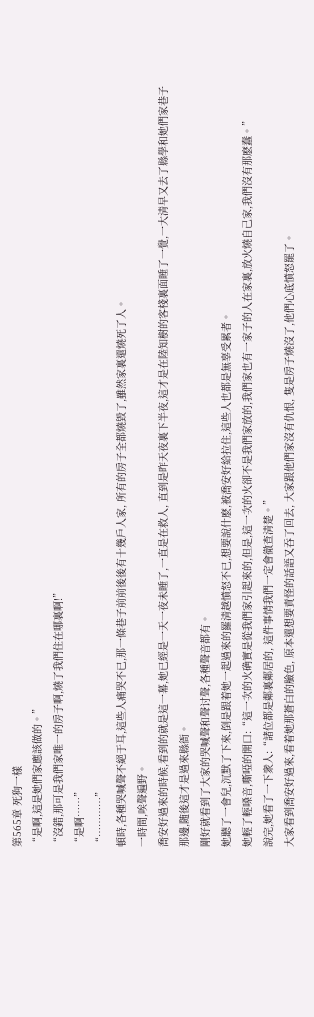第565章 死狗一樣
“是啊,這是她們家應該做的。”
“沒錯,那可是我們家唯一的房子啊,燒了我們住在哪裏啊!”
“是啊……”
“…………”
頓時,各種哭喊聲不絕于耳,這些人痛哭不已,那一條巷子前前後後有十幾戶人家, 所有的房子全都燒毀了,雖然家裏還燒死了人。
一時間,唉聲遍野。
喬安好過來的時候,看到的就是這一幕,她已經是一天一夜未睡了,一直是在救人, 直到是昨天夜裏下半夜,這才是在陸知樹的客棧裏面睡了一覺,一大清早又去了縣學和她們家巷子那邊,随後這才是過來縣衙。
剛好就看到了大家的哭喊聲和聲讨聲,各種聲音都有。
她聽了一會兒,沉默了下來,倒是跟着她一起過來的羅清越憤怒不已,想要說什麽,被喬安好給拉住,這些人也都是無辜受累者。
她輕了輕嗓音,嘶啞的開口:“這一次的火确實是從我們家引起來的,但是,這一次的火卻不是我們家放的,我們家也有一家子的人在家裏,放火燒自己家,我們沒有那麽蠢。”
說完,她看了一下衆人:“諸位都是鄰裏鄰居的, 這件事情我們一定會徹查清楚。”
大家看到喬安好過來,看着她那蒼白的臉色, 原本還想要責怪的話語又吞了回去, 大家跟他們家沒有仇恨, 隻是房子燒沒了,他們心底憤怒罷了。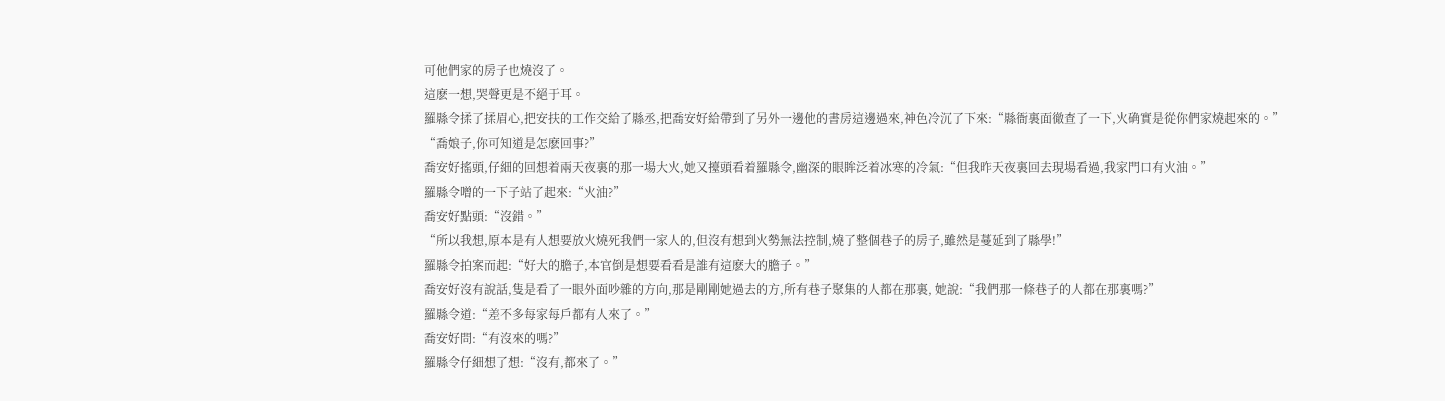可他們家的房子也燒沒了。
這麽一想,哭聲更是不絕于耳。
羅縣令揉了揉眉心,把安扶的工作交給了縣丞,把喬安好給帶到了另外一邊他的書房這邊過來,神色冷沉了下來:“縣衙裏面徹查了一下,火确實是從你們家燒起來的。”
“喬娘子,你可知道是怎麽回事?”
喬安好搖頭,仔細的回想着兩天夜裏的那一場大火,她又擡頭看着羅縣令,幽深的眼眸泛着冰寒的冷氣:“但我昨天夜裏回去現場看過,我家門口有火油。”
羅縣令噌的一下子站了起來:“火油?”
喬安好點頭:“沒錯。”
“所以我想,原本是有人想要放火燒死我們一家人的,但沒有想到火勢無法控制,燒了整個巷子的房子,雖然是蔓延到了縣學!”
羅縣令拍案而起:“好大的膽子,本官倒是想要看看是誰有這麽大的膽子。”
喬安好沒有說話,隻是看了一眼外面吵雜的方向,那是剛剛她過去的方,所有巷子聚集的人都在那裏, 她說:“我們那一條巷子的人都在那裏嗎?”
羅縣令道:“差不多每家每戶都有人來了。”
喬安好問:“有沒來的嗎?”
羅縣令仔細想了想:“沒有,都來了。”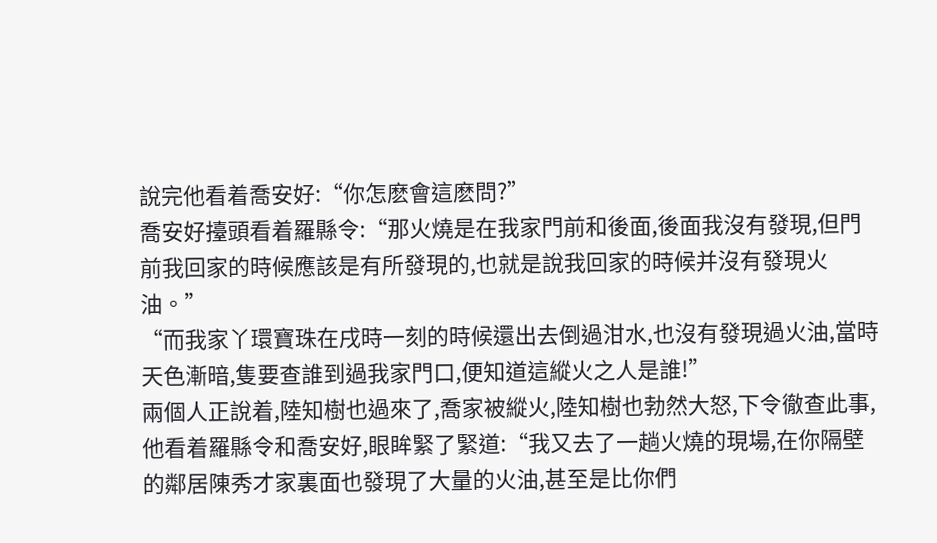說完他看着喬安好:“你怎麽會這麽問?”
喬安好擡頭看着羅縣令:“那火燒是在我家門前和後面,後面我沒有發現,但門前我回家的時候應該是有所發現的,也就是說我回家的時候并沒有發現火油。”
“而我家丫環寶珠在戌時一刻的時候還出去倒過泔水,也沒有發現過火油,當時天色漸暗,隻要查誰到過我家門口,便知道這縱火之人是誰!”
兩個人正說着,陸知樹也過來了,喬家被縱火,陸知樹也勃然大怒,下令徹查此事,他看着羅縣令和喬安好,眼眸緊了緊道:“我又去了一趟火燒的現場,在你隔壁的鄰居陳秀才家裏面也發現了大量的火油,甚至是比你們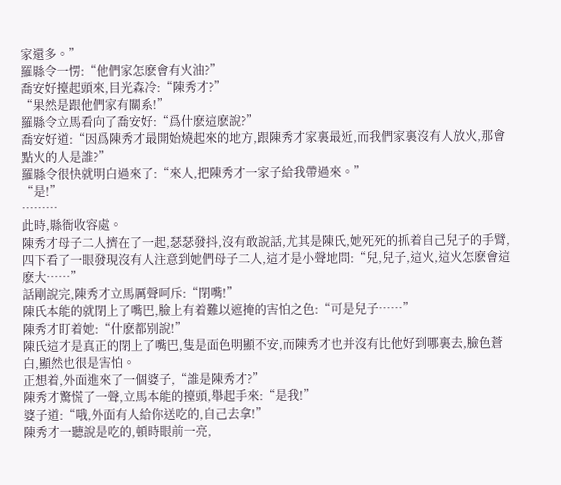家還多。”
羅縣令一愣:“他們家怎麽會有火油?”
喬安好擡起頭來,目光森冷:“陳秀才?”
“果然是跟他們家有關系!”
羅縣令立馬看向了喬安好:“爲什麽這麽說?”
喬安好道:“因爲陳秀才最開始燒起來的地方,跟陳秀才家裏最近,而我們家裏沒有人放火,那會點火的人是誰?”
羅縣令很快就明白過來了:“來人,把陳秀才一家子給我帶過來。”
“是!”
………
此時,縣衙收容處。
陳秀才母子二人擠在了一起,瑟瑟發抖,沒有敢說話,尤其是陳氏,她死死的抓着自己兒子的手臂,四下看了一眼發現沒有人注意到她們母子二人,這才是小聲地問:“兒,兒子,這火,這火怎麽會這麽大……”
話剛說完,陳秀才立馬厲聲呵斥:“閉嘴!”
陳氏本能的就閉上了嘴巴,臉上有着難以遮掩的害怕之色:“可是兒子……”
陳秀才盯着她:“什麽都别說!”
陳氏這才是真正的閉上了嘴巴,隻是面色明顯不安,而陳秀才也并沒有比他好到哪裏去,臉色蒼白,顯然也很是害怕。
正想着,外面進來了一個婆子,“誰是陳秀才?”
陳秀才驚慌了一聲,立馬本能的擡頭,舉起手來:“是我!”
婆子道:“哦,外面有人給你送吃的,自己去拿!”
陳秀才一聽說是吃的,頓時眼前一亮,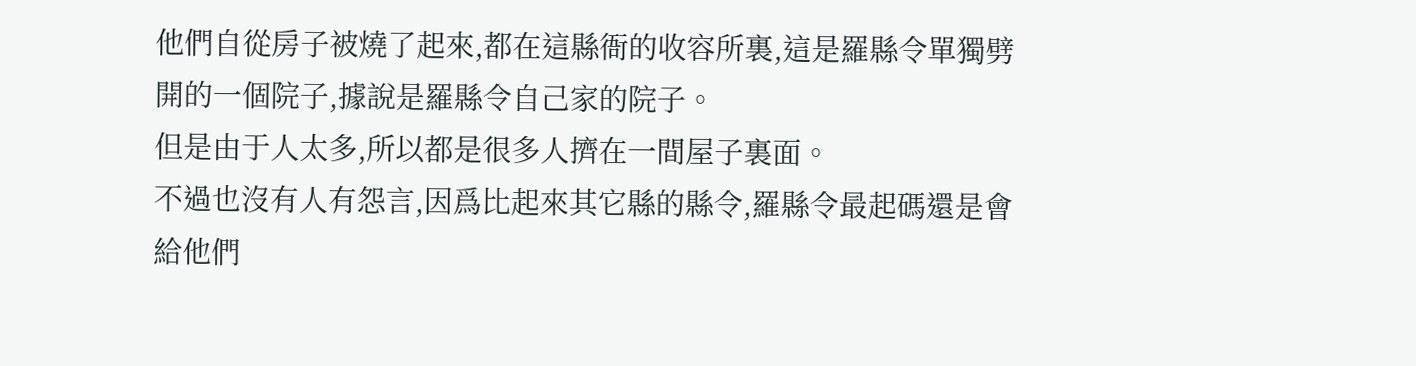他們自從房子被燒了起來,都在這縣衙的收容所裏,這是羅縣令單獨劈開的一個院子,據說是羅縣令自己家的院子。
但是由于人太多,所以都是很多人擠在一間屋子裏面。
不過也沒有人有怨言,因爲比起來其它縣的縣令,羅縣令最起碼還是會給他們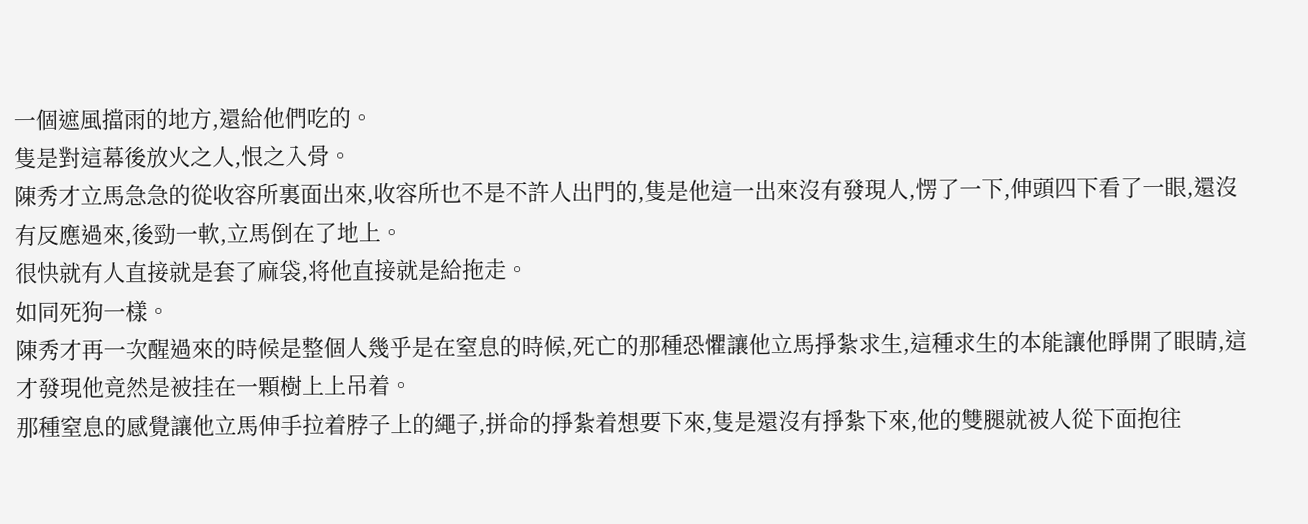一個遮風擋雨的地方,還給他們吃的。
隻是對這幕後放火之人,恨之入骨。
陳秀才立馬急急的從收容所裏面出來,收容所也不是不許人出門的,隻是他這一出來沒有發現人,愣了一下,伸頭四下看了一眼,還沒有反應過來,後勁一軟,立馬倒在了地上。
很快就有人直接就是套了麻袋,将他直接就是給拖走。
如同死狗一樣。
陳秀才再一次醒過來的時候是整個人幾乎是在窒息的時候,死亡的那種恐懼讓他立馬掙紮求生,這種求生的本能讓他睜開了眼睛,這才發現他竟然是被挂在一顆樹上上吊着。
那種窒息的感覺讓他立馬伸手拉着脖子上的繩子,拼命的掙紮着想要下來,隻是還沒有掙紮下來,他的雙腿就被人從下面抱往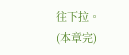往下拉。
(本章完)